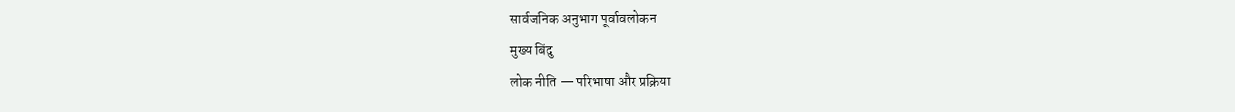सार्वजनिक अनुभाग पूर्वावलोकन
मुख्य बिंदु
लोक नीति — परिभाषा और प्रक्रिया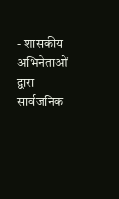- शासकीय अभिनेताओं द्वारा सार्वजनिक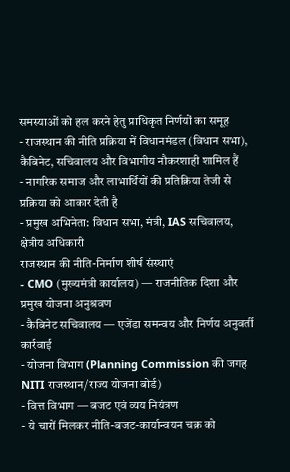समस्याओं को हल करने हेतु प्राधिकृत निर्णयों का समूह
- राजस्थान की नीति प्रक्रिया में विधानमंडल (विधान सभा), कैबिनेट, सचिवालय और विभागीय नौकरशाही शामिल हैं
- नागरिक समाज और लाभार्थियों की प्रतिक्रिया तेजी से प्रक्रिया को आकार देती है
- प्रमुख अभिनेता: विधान सभा, मंत्री, IAS सचिवालय, क्षेत्रीय अधिकारी
राजस्थान की नीति-निर्माण शीर्ष संस्थाएं
- CMO (मुख्यमंत्री कार्यालय) — राजनीतिक दिशा और प्रमुख योजना अनुश्रवण
- कैबिनेट सचिवालय — एजेंडा समन्वय और निर्णय अनुवर्ती कार्रवाई
- योजना विभाग (Planning Commission की जगह NITI राजस्थान/राज्य योजना बोर्ड)
- वित्त विभाग — बजट एवं व्यय नियंत्रण
- ये चारों मिलकर नीति-बजट-कार्यान्वयन चक्र को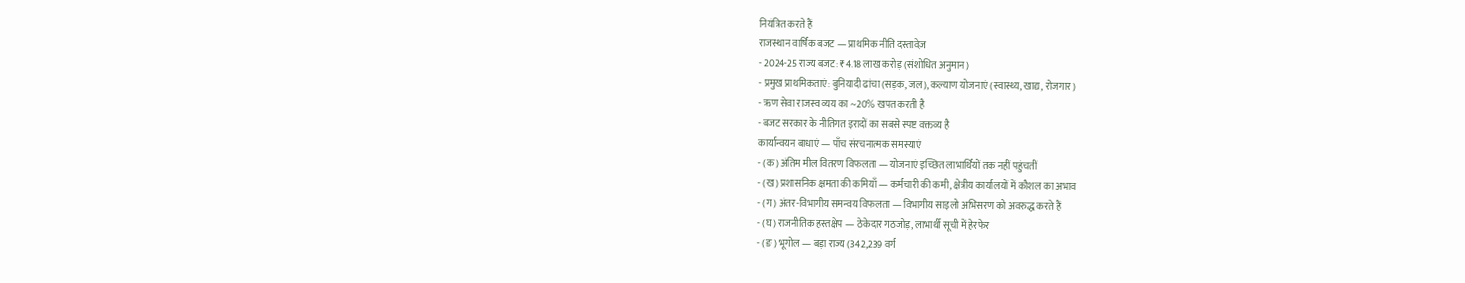नियंत्रित करते हैं
राजस्थान वार्षिक बजट — प्राथमिक नीति दस्तावेज़
- 2024-25 राज्य बजट: ₹4.18 लाख करोड़ (संशोधित अनुमान)
- प्रमुख प्राथमिकताएं: बुनियादी ढांचा (सड़क, जल), कल्याण योजनाएं (स्वास्थ्य, खाद्य, रोजगार)
- ऋण सेवा राजस्व व्यय का ~20% खपत करती है
- बजट सरकार के नीतिगत इरादों का सबसे स्पष्ट वक्तव्य है
कार्यान्वयन बाधाएं — पाँच संरचनात्मक समस्याएं
- (क) अंतिम मील वितरण विफलता — योजनाएं इच्छित लाभार्थियों तक नहीं पहुंचतीं
- (ख) प्रशासनिक क्षमता की कमियाँ — कर्मचारी की कमी, क्षेत्रीय कार्यालयों में कौशल का अभाव
- (ग) अंतर-विभागीय समन्वय विफलता — विभागीय साइलो अभिसरण को अवरुद्ध करते हैं
- (घ) राजनीतिक हस्तक्षेप — ठेकेदार गठजोड़, लाभार्थी सूची में हेरफेर
- (ङ) भूगोल — बड़ा राज्य (342,239 वर्ग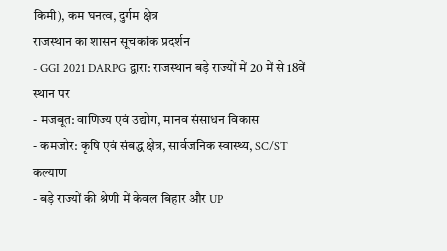किमी), कम घनत्व, दुर्गम क्षेत्र
राजस्थान का शासन सूचकांक प्रदर्शन
- GGI 2021 DARPG द्वारा: राजस्थान बड़े राज्यों में 20 में से 18वें स्थान पर
- मजबूत: वाणिज्य एवं उद्योग, मानव संसाधन विकास
- कमजोर: कृषि एवं संबद्ध क्षेत्र, सार्वजनिक स्वास्थ्य, SC/ST कल्याण
- बड़े राज्यों की श्रेणी में केवल बिहार और UP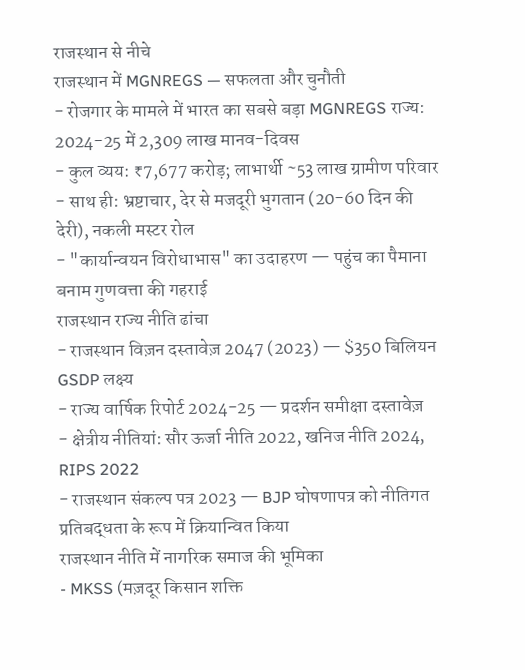राजस्थान से नीचे
राजस्थान में MGNREGS — सफलता और चुनौती
- रोजगार के मामले में भारत का सबसे बड़ा MGNREGS राज्य: 2024-25 में 2,309 लाख मानव-दिवस
- कुल व्यय: ₹7,677 करोड़; लाभार्थी ~53 लाख ग्रामीण परिवार
- साथ ही: भ्रष्टाचार, देर से मजदूरी भुगतान (20-60 दिन की देरी), नकली मस्टर रोल
- "कार्यान्वयन विरोधाभास" का उदाहरण — पहुंच का पैमाना बनाम गुणवत्ता की गहराई
राजस्थान राज्य नीति ढांचा
- राजस्थान विज़न दस्तावेज़ 2047 (2023) — $350 बिलियन GSDP लक्ष्य
- राज्य वार्षिक रिपोर्ट 2024-25 — प्रदर्शन समीक्षा दस्तावेज़
- क्षेत्रीय नीतियां: सौर ऊर्जा नीति 2022, खनिज नीति 2024, RIPS 2022
- राजस्थान संकल्प पत्र 2023 — BJP घोषणापत्र को नीतिगत प्रतिबद्धता के रूप में क्रियान्वित किया
राजस्थान नीति में नागरिक समाज की भूमिका
- MKSS (मज़दूर किसान शक्ति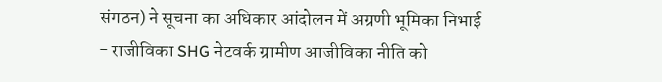संगठन) ने सूचना का अधिकार आंदोलन में अग्रणी भूमिका निभाई
- राजीविका SHG नेटवर्क ग्रामीण आजीविका नीति को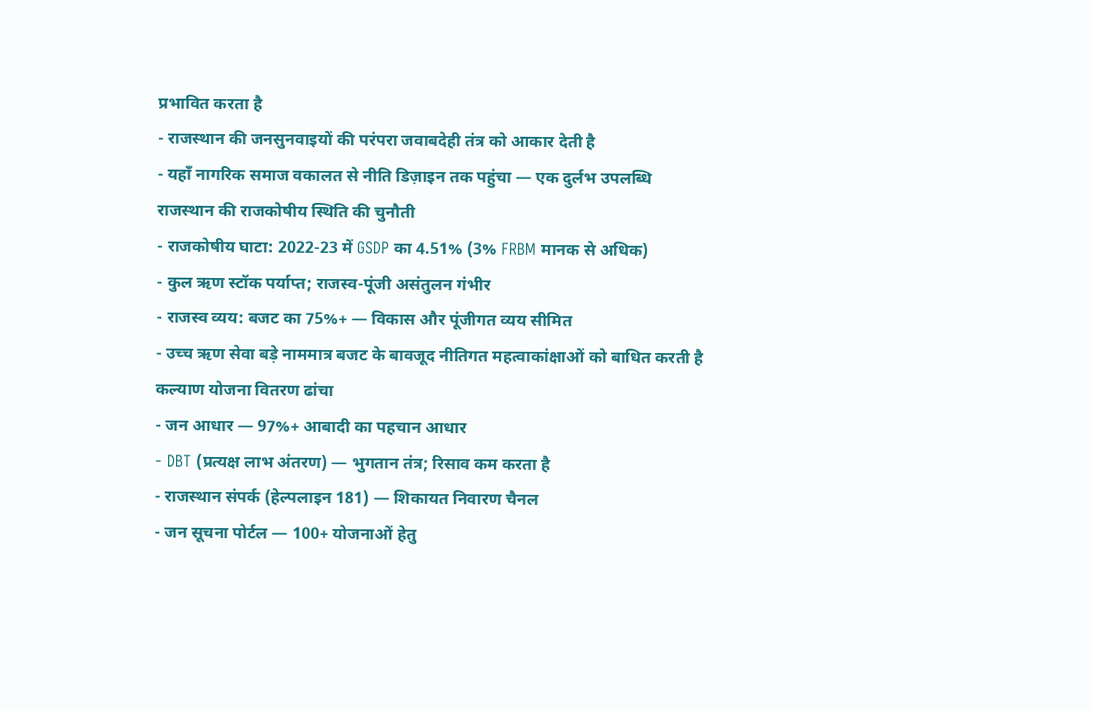प्रभावित करता है
- राजस्थान की जनसुनवाइयों की परंपरा जवाबदेही तंत्र को आकार देती है
- यहाँ नागरिक समाज वकालत से नीति डिज़ाइन तक पहुंचा — एक दुर्लभ उपलब्धि
राजस्थान की राजकोषीय स्थिति की चुनौती
- राजकोषीय घाटा: 2022-23 में GSDP का 4.51% (3% FRBM मानक से अधिक)
- कुल ऋण स्टॉक पर्याप्त; राजस्व-पूंजी असंतुलन गंभीर
- राजस्व व्यय: बजट का 75%+ — विकास और पूंजीगत व्यय सीमित
- उच्च ऋण सेवा बड़े नाममात्र बजट के बावजूद नीतिगत महत्वाकांक्षाओं को बाधित करती है
कल्याण योजना वितरण ढांचा
- जन आधार — 97%+ आबादी का पहचान आधार
- DBT (प्रत्यक्ष लाभ अंतरण) — भुगतान तंत्र; रिसाव कम करता है
- राजस्थान संपर्क (हेल्पलाइन 181) — शिकायत निवारण चैनल
- जन सूचना पोर्टल — 100+ योजनाओं हेतु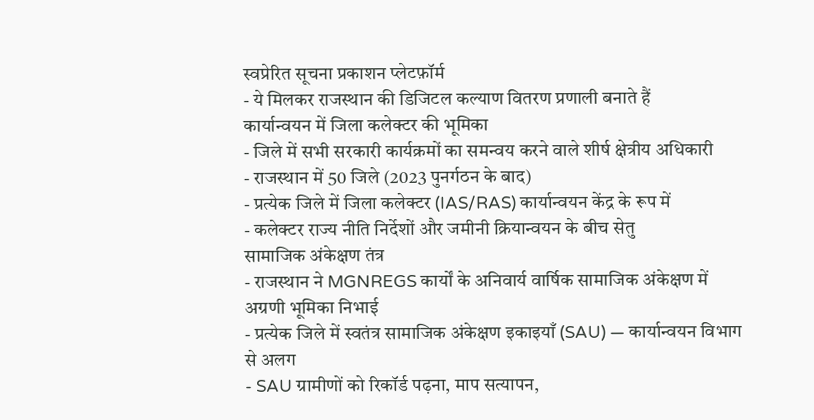स्वप्रेरित सूचना प्रकाशन प्लेटफ़ॉर्म
- ये मिलकर राजस्थान की डिजिटल कल्याण वितरण प्रणाली बनाते हैं
कार्यान्वयन में जिला कलेक्टर की भूमिका
- जिले में सभी सरकारी कार्यक्रमों का समन्वय करने वाले शीर्ष क्षेत्रीय अधिकारी
- राजस्थान में 50 जिले (2023 पुनर्गठन के बाद)
- प्रत्येक जिले में जिला कलेक्टर (IAS/RAS) कार्यान्वयन केंद्र के रूप में
- कलेक्टर राज्य नीति निर्देशों और जमीनी क्रियान्वयन के बीच सेतु
सामाजिक अंकेक्षण तंत्र
- राजस्थान ने MGNREGS कार्यों के अनिवार्य वार्षिक सामाजिक अंकेक्षण में अग्रणी भूमिका निभाई
- प्रत्येक जिले में स्वतंत्र सामाजिक अंकेक्षण इकाइयाँ (SAU) — कार्यान्वयन विभाग से अलग
- SAU ग्रामीणों को रिकॉर्ड पढ़ना, माप सत्यापन,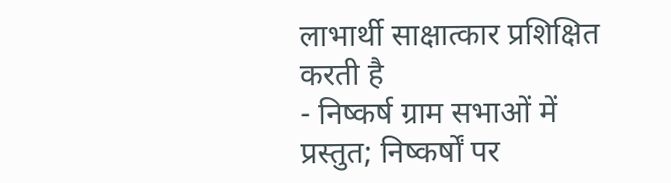लाभार्थी साक्षात्कार प्रशिक्षित करती है
- निष्कर्ष ग्राम सभाओं में प्रस्तुत; निष्कर्षों पर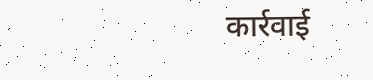कार्रवाई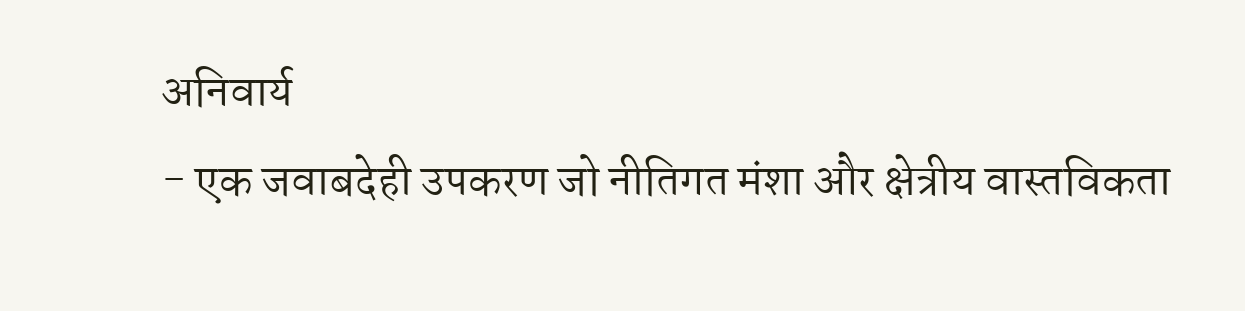अनिवार्य
- एक जवाबदेही उपकरण जो नीतिगत मंशा और क्षेत्रीय वास्तविकता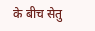के बीच सेतु